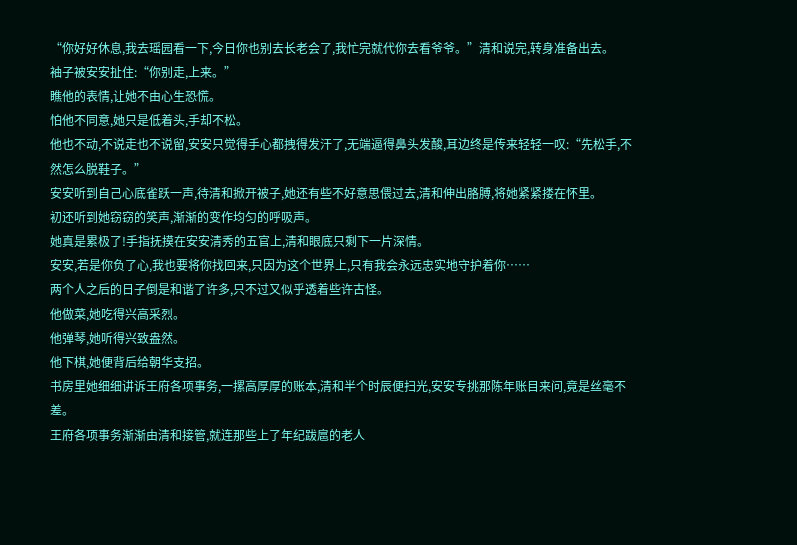“你好好休息,我去瑶园看一下,今日你也别去长老会了,我忙完就代你去看爷爷。”清和说完,转身准备出去。
袖子被安安扯住:“你别走,上来。”
瞧他的表情,让她不由心生恐慌。
怕他不同意,她只是低着头,手却不松。
他也不动,不说走也不说留,安安只觉得手心都拽得发汗了,无端逼得鼻头发酸,耳边终是传来轻轻一叹:“先松手,不然怎么脱鞋子。”
安安听到自己心底雀跃一声,待清和掀开被子,她还有些不好意思偎过去,清和伸出胳膊,将她紧紧搂在怀里。
初还听到她窃窃的笑声,渐渐的变作均匀的呼吸声。
她真是累极了!手指抚摸在安安清秀的五官上,清和眼底只剩下一片深情。
安安,若是你负了心,我也要将你找回来,只因为这个世界上,只有我会永远忠实地守护着你……
两个人之后的日子倒是和谐了许多,只不过又似乎透着些许古怪。
他做菜,她吃得兴高采烈。
他弹琴,她听得兴致盎然。
他下棋,她便背后给朝华支招。
书房里她细细讲诉王府各项事务,一摞高厚厚的账本,清和半个时辰便扫光,安安专挑那陈年账目来问,竟是丝毫不差。
王府各项事务渐渐由清和接管,就连那些上了年纪跋扈的老人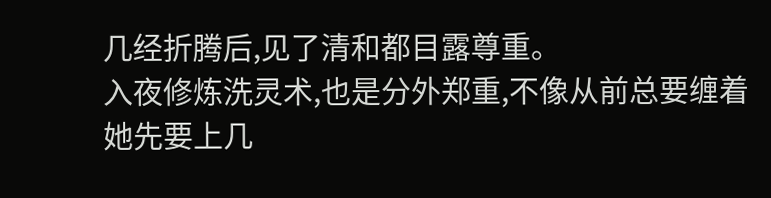几经折腾后,见了清和都目露尊重。
入夜修炼洗灵术,也是分外郑重,不像从前总要缠着她先要上几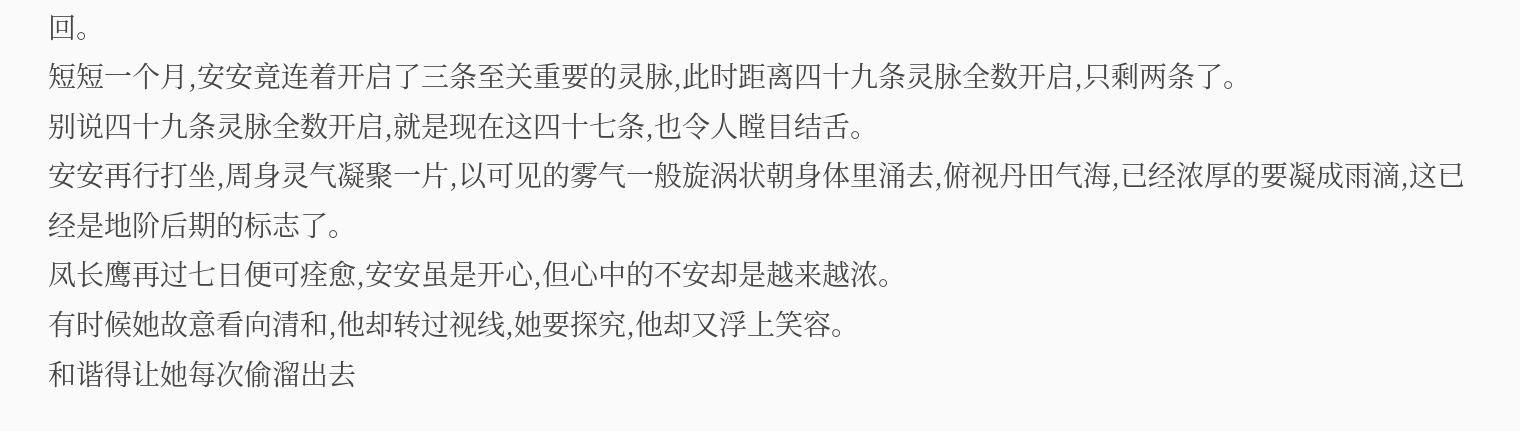回。
短短一个月,安安竟连着开启了三条至关重要的灵脉,此时距离四十九条灵脉全数开启,只剩两条了。
别说四十九条灵脉全数开启,就是现在这四十七条,也令人瞠目结舌。
安安再行打坐,周身灵气凝聚一片,以可见的雾气一般旋涡状朝身体里涌去,俯视丹田气海,已经浓厚的要凝成雨滴,这已经是地阶后期的标志了。
凤长鹰再过七日便可痊愈,安安虽是开心,但心中的不安却是越来越浓。
有时候她故意看向清和,他却转过视线,她要探究,他却又浮上笑容。
和谐得让她每次偷溜出去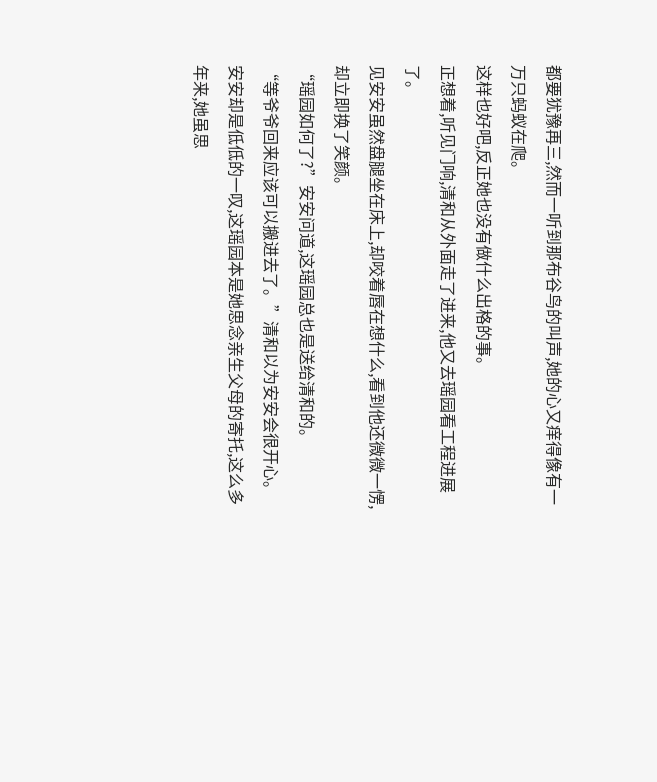都要犹豫再三,然而一听到那布谷鸟的叫声,她的心又痒得像有一万只蚂蚁在爬。
这样也好吧,反正她也没有做什么出格的事。
正想着,听见门响,清和从外面走了进来,他又去瑶园看工程进展了。
见安安虽然盘腿坐在床上,却咬着唇在想什么,看到他还微微一愣,却立即换了笑颜。
“瑶园如何了?”安安问道,这瑶园总也是送给清和的。
“等爷爷回来应该可以搬进去了。”清和以为安安会很开心。
安安却是低低的一叹,这瑶园本是她思念亲生父母的寄托,这么多年来,她虽思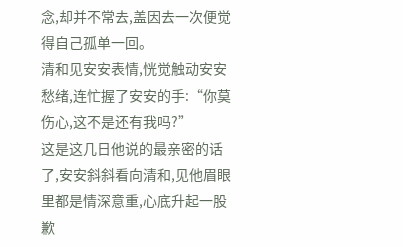念,却并不常去,盖因去一次便觉得自己孤单一回。
清和见安安表情,恍觉触动安安愁绪,连忙握了安安的手:“你莫伤心,这不是还有我吗?”
这是这几日他说的最亲密的话了,安安斜斜看向清和,见他眉眼里都是情深意重,心底升起一股歉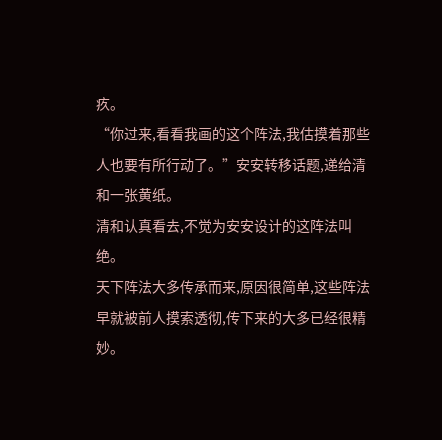疚。
“你过来,看看我画的这个阵法,我估摸着那些人也要有所行动了。”安安转移话题,递给清和一张黄纸。
清和认真看去,不觉为安安设计的这阵法叫绝。
天下阵法大多传承而来,原因很简单,这些阵法早就被前人摸索透彻,传下来的大多已经很精妙。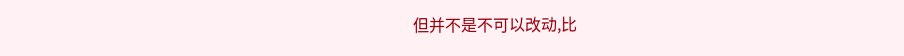但并不是不可以改动,比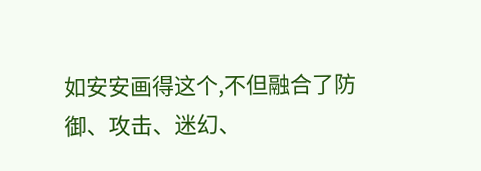如安安画得这个,不但融合了防御、攻击、迷幻、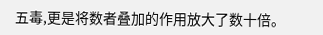五毒,更是将数者叠加的作用放大了数十倍。